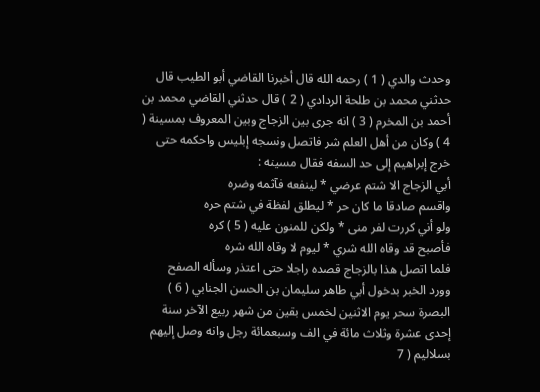وحدث والدي ( 1 ) رحمه الله قال أخبرنا القاضي أبو الطيب قال حدثني محمد بن طلحة الردادي ( 2 ) قال حدثني القاضي محمد بن أحمد بن المخرم ( 3 ) انه جرى بين الزجاج وبين المعروف بمسينة ( 4 ) وكان من أهل العلم شر فاتصل ونسجه إبليس واحكمه حتى خرج إبراهيم إلى حد السفه فقال مسينه :
أبي الزجاج الا شتم عرضي * لينفعه فآثمه وضره
واقسم صادقا ما كان حر * ليطلق لفظة في شتم حره
ولو أني كررت لفر منى * ولكن للمنون عليه ( 5 ) كره
فأصبح قد وقاه الله شري * ليوم لا وقاه الله شره
فلما اتصل هذا بالزجاج قصده راجلا حتى اعتذر وسأله الصفح
وورد الخبر بدخول أبي طاهر سليمان بن الحسن الجنابي ( 6 ) البصرة سحر يوم الاثنين لخمس بقين من شهر ربيع الآخر سنة إحدى عشرة وثلاث مائة في الف وسبعمائة رجل وانه وصل إليهم بسلاليم ( 7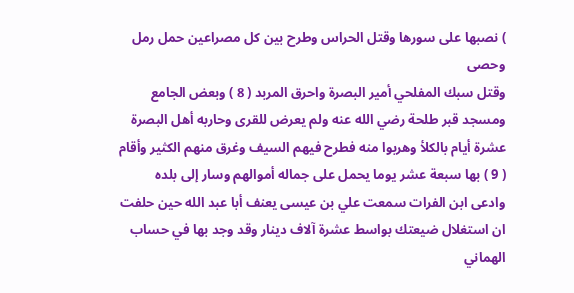) نصبها على سورها وقتل الحراس وطرح بين كل مصراعين حمل رمل وحصى
وقتل سبك المفلحي أمير البصرة واحرق المربد ( 8 ) وبعض الجامع ومسجد قبر طلحة رضي الله عنه ولم يعرض للقرى وحاربه أهل البصرة عشرة أيام بالكلأ وهربوا منه فطرح فيهم السيف وغرق منهم الكثير وأقام ( 9 ) بها سبعة عشر يوما يحمل على جماله أموالهم وسار إلى بلده
وادعى ابن الفرات سمعت علي بن عيسى يعنف أبا عبد الله حين حلفت ان استغلال ضيعتك بواسط عشرة آلاف دينار وقد وجد بها في حساب الهماني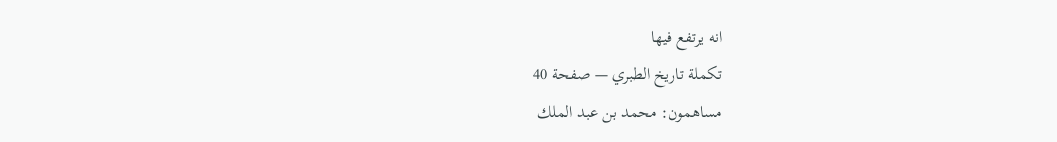انه يرتفع فيها
تكملة تاريخ الطبري — صفحة 40
مساهمون: محمد بن عبد الملك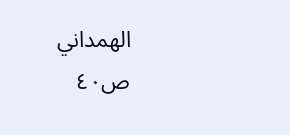الهمداني
ص٤٠